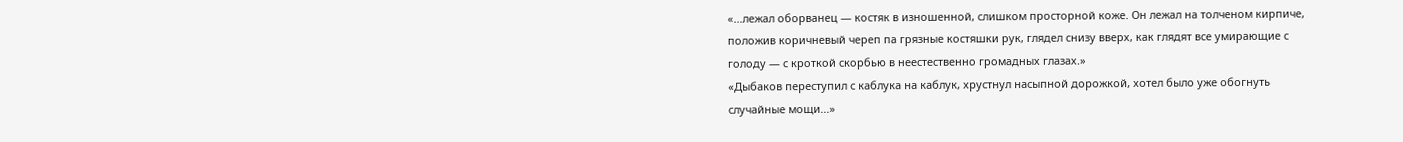«...лежал оборванец — костяк в изношенной, слишком просторной коже. Он лежал на толченом кирпиче, положив коричневый череп па грязные костяшки рук, глядел снизу вверх, как глядят все умирающие с голоду — с кроткой скорбью в неестественно громадных глазах.»
«Дыбаков переступил с каблука на каблук, хрустнул насыпной дорожкой, хотел было уже обогнуть случайные мощи...»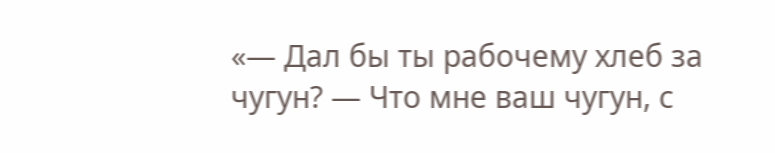«— Дал бы ты рабочему хлеб за чугун? — Что мне ваш чугун, с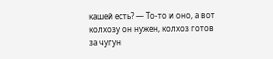кашей есть? — То-то и оно, а вот колхозу он нужен, колхоз готов за чугун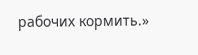рабочих кормить.»